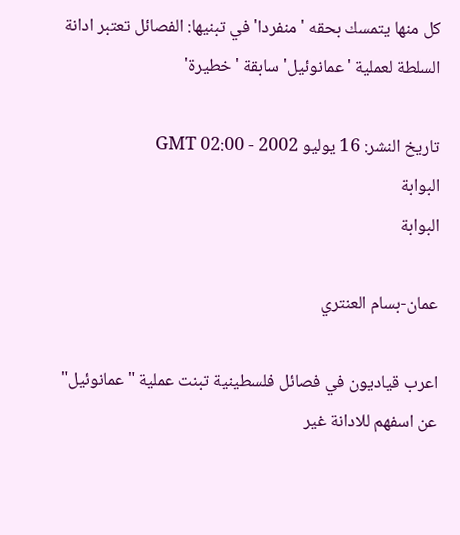كل منها يتمسك بحقه 'منفردا' في تبنيها: الفصائل تعتبر ادانة السلطة لعملية 'عمانوئيل' سابقة 'خطيرة'

تاريخ النشر: 16 يوليو 2002 - 02:00 GMT
البوابة
البوابة

عمان-بسام العنتري

اعرب قياديون في فصائل فلسطينية تبنت عملية "عمانوئيل" عن اسفهم للادانة غير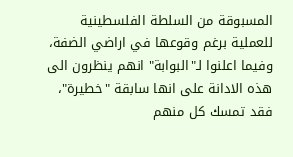المسبوقة من السلطة الفلسطينية للعملية برغم وقوعها في اراضي الضفة، وفيما اعلنوا لـ"البوابة" انهم ينظرون الى هذه الادانة على انها سابقة "خطيرة"، فقد تمسك كل منهم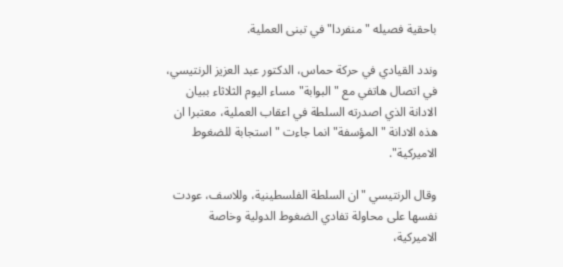باحقية فصيله "منفردا" في تبنى العملية.

وندد القيادي في حركة حماس، الدكتور عبد العزيز الرنتيسي، في اتصال هاتفي مع "البوابة" مساء اليوم الثلاثاء ببيان الادانة الذي اصدرته السلطة في اعقاب العملية، معتبرا ان هذه الادانة "المؤسفة" انما جاءت "استجابة للضغوط الاميركية".

وقال الرنتيسي "ان السلطة الفلسطينية، وللاسف، عودت نفسها على محاولة تفادي الضغوط الدولية وخاصة الاميركية،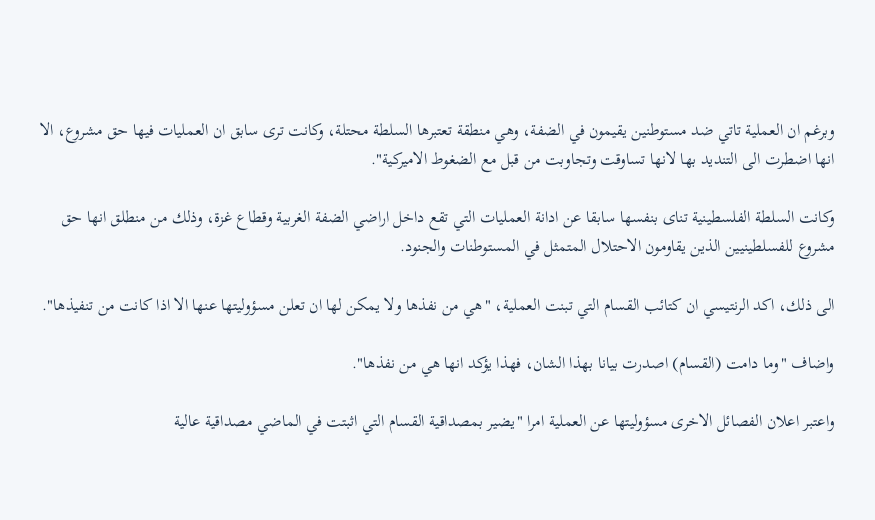وبرغم ان العملية تاتي ضد مستوطنين يقيمون في الضفة، وهي منطقة تعتبرها السلطة محتلة، وكانت ترى سابق ان العمليات فيها حق مشروع، الا انها اضطرت الى التنديد بها لانها تساوقت وتجاوبت من قبل مع الضغوط الاميركية".

وكانت السلطة الفلسطينية تناى بنفسها سابقا عن ادانة العمليات التي تقع داخل اراضي الضفة الغربية وقطاع غزة، وذلك من منطلق انها حق مشروع للفسلطينيين الذين يقاومون الاحتلال المتمثل في المستوطنات والجنود.

الى ذلك، اكد الرنتيسي ان كتائب القسام التي تبنت العملية، "هي من نفذها ولا يمكن لها ان تعلن مسؤوليتها عنها الا اذا كانت من تنفيذها".

واضاف "وما دامت (القسام) اصدرت بيانا بهذا الشان، فهذا يؤكد انها هي من نفذها".

واعتبر اعلان الفصائل الاخرى مسؤوليتها عن العملية امرا "يضير بمصداقية القسام التي اثبتت في الماضي مصداقية عالية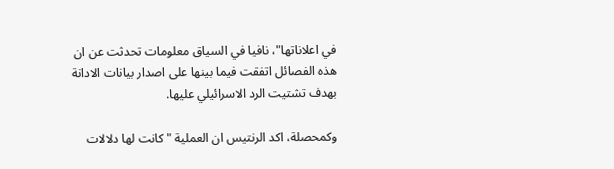في اعلاناتها"، نافيا في السياق معلومات تحدثت عن ان هذه الفصائل اتفقت فيما بينها على اصدار بيانات الادانة بهدف تشتيت الرد الاسرائيلي عليها.

وكمحصلة، اكد الرنتيس ان العملية "كانت لها دلالات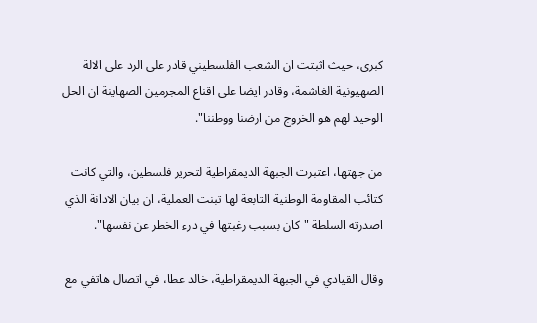كبرى، حيث اثبتت ان الشعب الفلسطيني قادر على الرد على الالة الصهيونية الغاشمة، وقادر ايضا على اقناع المجرمين الصهاينة ان الحل الوحيد لهم هو الخروج من ارضنا ووطننا".

من جهتها، اعتبرت الجبهة الديمقراطية لتحرير فلسطين، والتي كانت كتائب المقاومة الوطنية التابعة لها تبنت العملية، ان بيان الادانة الذي اصدرته السلطة "كان بسبب رغبتها في درء الخطر عن نفسها".

وقال القيادي في الجبهة الديمقراطية، خالد عطا، في اتصال هاتفي مع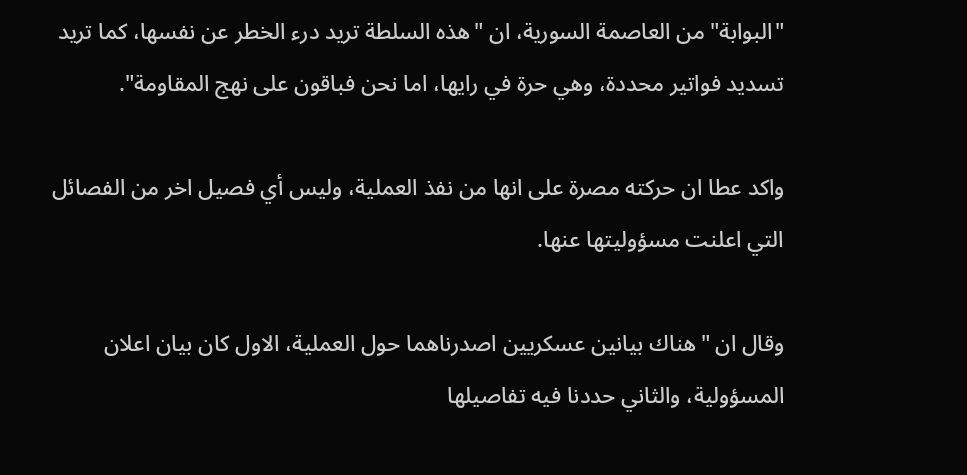"البوابة" من العاصمة السورية، ان "هذه السلطة تريد درء الخطر عن نفسها، كما تريد تسديد فواتير محددة، وهي حرة في رايها، اما نحن فباقون على نهج المقاومة".

واكد عطا ان حركته مصرة على انها من نفذ العملية، وليس أي فصيل اخر من الفصائل التي اعلنت مسؤوليتها عنها.

وقال ان "هناك بيانين عسكريين اصدرناهما حول العملية، الاول كان بيان اعلان المسؤولية، والثاني حددنا فيه تفاصيلها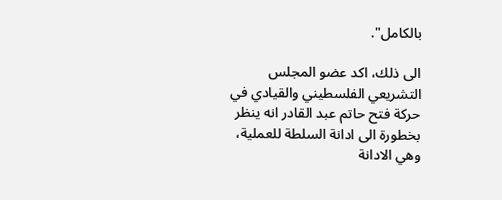بالكامل".

الى ذلك، اكد عضو المجلس التشريعي الفلسطيني والقيادي في حركة فتح حاتم عبد القادر انه ينظر بخطورة الى ادانة السلطة للعملية، وهي الادانة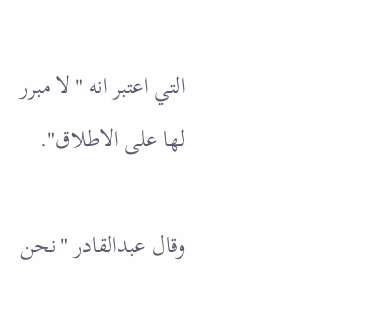التي اعتبر انه "لا مبرر لها على الاطلاق".

وقال عبدالقادر "نحن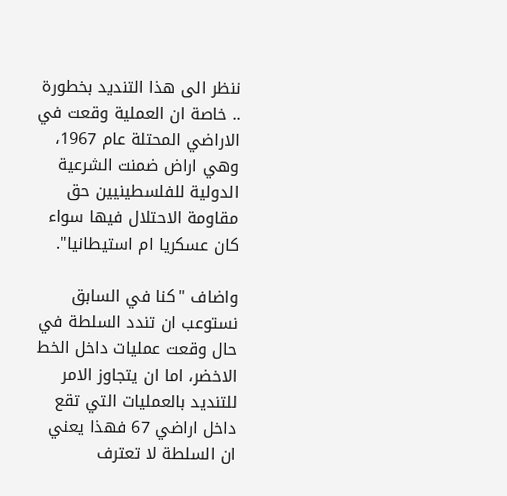ننظر الى هذا التنديد بخطورة .. خاصة ان العملية وقعت في الاراضي المحتلة عام 1967، وهي اراض ضمنت الشرعية الدولية للفلسطينيين حق مقاومة الاحتلال فيها سواء كان عسكريا ام استيطانيا".

واضاف "كنا في السابق نستوعب ان تندد السلطة في حال وقعت عمليات داخل الخط الاخضر، اما ان يتجاوز الامر للتنديد بالعمليات التي تقع داخل اراضي 67 فهذا يعني ان السلطة لا تعترف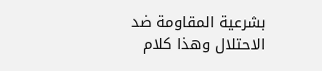بشرعية المقاومة ضد الاحتلال وهذا كلام